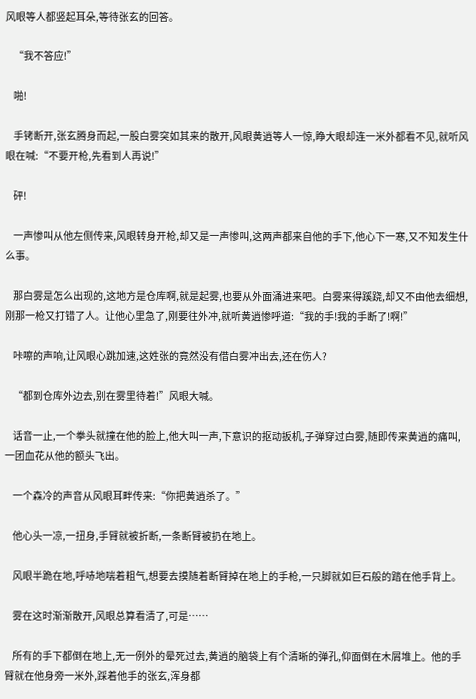风眼等人都竖起耳朵,等待张玄的回答。

    “我不答应!”

    啪!

    手铐断开,张玄腾身而起,一股白雾突如其来的散开,风眼黄逍等人一惊,睁大眼却连一米外都看不见,就听风眼在喊:“不要开枪,先看到人再说!”

    砰!

    一声惨叫从他左侧传来,风眼转身开枪,却又是一声惨叫,这两声都来自他的手下,他心下一寒,又不知发生什么事。

    那白雾是怎么出现的,这地方是仓库啊,就是起雾,也要从外面涌进来吧。白雾来得蹊跷,却又不由他去细想,刚那一枪又打错了人。让他心里急了,刚要往外冲,就听黄逍惨呼道:“我的手!我的手断了!啊!”

    咔嚓的声响,让风眼心跳加速,这姓张的竟然没有借白雾冲出去,还在伤人?

    “都到仓库外边去,别在雾里待着!”风眼大喊。

    话音一止,一个拳头就撞在他的脸上,他大叫一声,下意识的抠动扳机,子弹穿过白雾,随即传来黄逍的痛叫,一团血花从他的额头飞出。

    一个森冷的声音从风眼耳畔传来:“你把黄逍杀了。”

    他心头一凉,一扭身,手臂就被折断,一条断臂被扔在地上。

    风眼半跪在地,呼哧地喘着粗气,想要去摸随着断臂掉在地上的手枪,一只脚就如巨石般的踏在他手背上。

    雾在这时渐渐散开,风眼总算看清了,可是……

    所有的手下都倒在地上,无一例外的晕死过去,黄逍的脑袋上有个清晰的弹孔,仰面倒在木屑堆上。他的手臂就在他身旁一米外,踩着他手的张玄,浑身都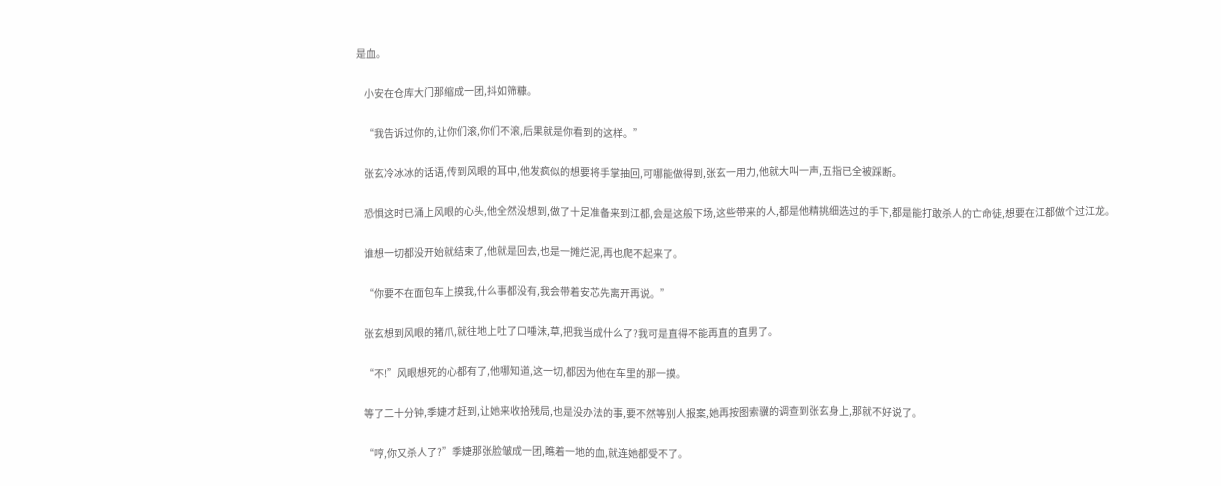是血。

    小安在仓库大门那缩成一团,抖如筛糠。

    “我告诉过你的,让你们滚,你们不滚,后果就是你看到的这样。”

    张玄冷冰冰的话语,传到风眼的耳中,他发疯似的想要将手掌抽回,可哪能做得到,张玄一用力,他就大叫一声,五指已全被踩断。

    恐惧这时已涌上风眼的心头,他全然没想到,做了十足准备来到江都,会是这般下场,这些带来的人,都是他精挑细选过的手下,都是能打敢杀人的亡命徒,想要在江都做个过江龙。

    谁想一切都没开始就结束了,他就是回去,也是一摊烂泥,再也爬不起来了。

    “你要不在面包车上摸我,什么事都没有,我会带着安芯先离开再说。”

    张玄想到风眼的猪爪,就往地上吐了口唾沫,草,把我当成什么了?我可是直得不能再直的直男了。

    “不!”风眼想死的心都有了,他哪知道,这一切,都因为他在车里的那一摸。

    等了二十分钟,季婕才赶到,让她来收拾残局,也是没办法的事,要不然等别人报案,她再按图索骥的调查到张玄身上,那就不好说了。

    “哼,你又杀人了?”季婕那张脸皱成一团,瞧着一地的血,就连她都受不了。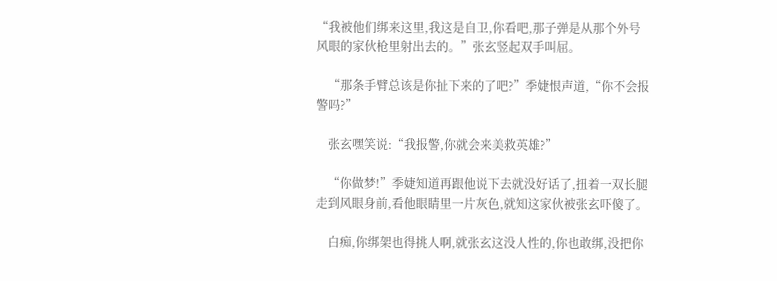“我被他们绑来这里,我这是自卫,你看吧,那子弹是从那个外号风眼的家伙枪里射出去的。”张玄竖起双手叫屈。

    “那条手臂总该是你扯下来的了吧?”季婕恨声道,“你不会报警吗?”

    张玄嘿笑说:“我报警,你就会来美救英雄?”

    “你做梦!”季婕知道再跟他说下去就没好话了,扭着一双长腿走到风眼身前,看他眼睛里一片灰色,就知这家伙被张玄吓傻了。

    白痴,你绑架也得挑人啊,就张玄这没人性的,你也敢绑,没把你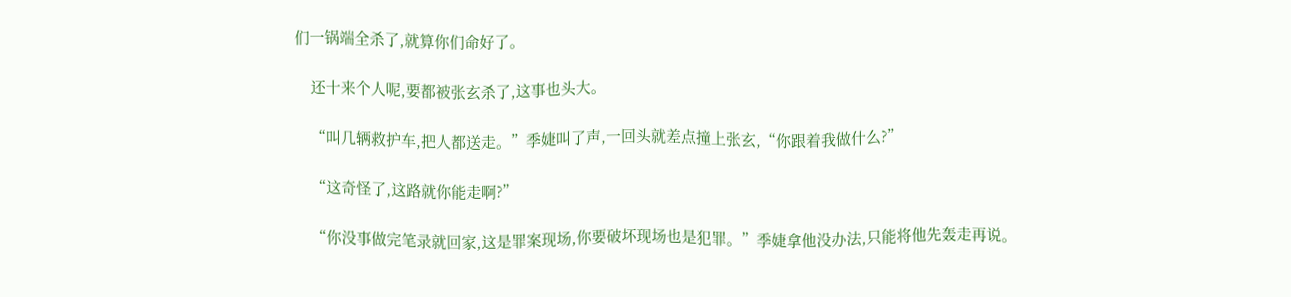们一锅端全杀了,就算你们命好了。

    还十来个人呢,要都被张玄杀了,这事也头大。

    “叫几辆救护车,把人都送走。”季婕叫了声,一回头就差点撞上张玄,“你跟着我做什么?”

    “这奇怪了,这路就你能走啊?”

    “你没事做完笔录就回家,这是罪案现场,你要破坏现场也是犯罪。”季婕拿他没办法,只能将他先轰走再说。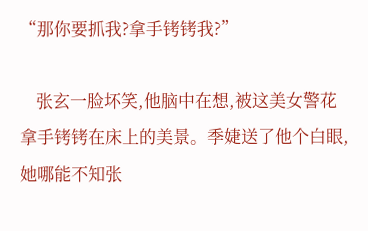“那你要抓我?拿手铐铐我?”

    张玄一脸坏笑,他脑中在想,被这美女警花拿手铐铐在床上的美景。季婕送了他个白眼,她哪能不知张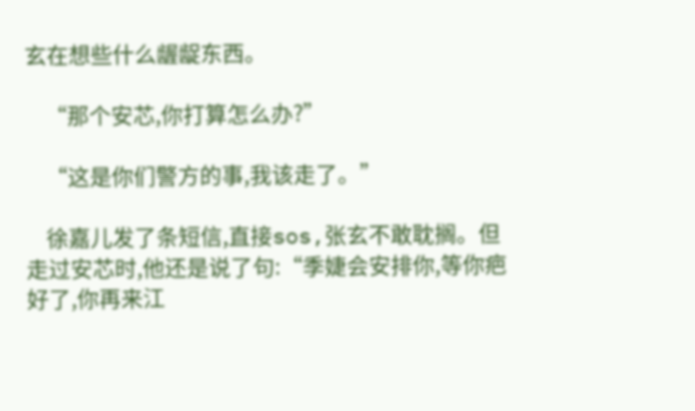玄在想些什么龌龊东西。

    “那个安芯,你打算怎么办?”

    “这是你们警方的事,我该走了。”

    徐嘉儿发了条短信,直接sos,张玄不敢耽搁。但走过安芯时,他还是说了句:“季婕会安排你,等你疤好了,你再来江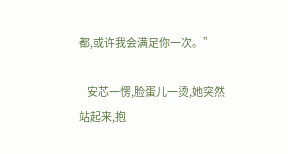都,或许我会满足你一次。”

    安芯一愣,脸蛋儿一烫,她突然站起来,抱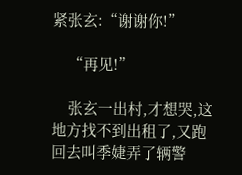紧张玄:“谢谢你!”

    “再见!”

    张玄一出村,才想哭,这地方找不到出租了,又跑回去叫季婕弄了辆警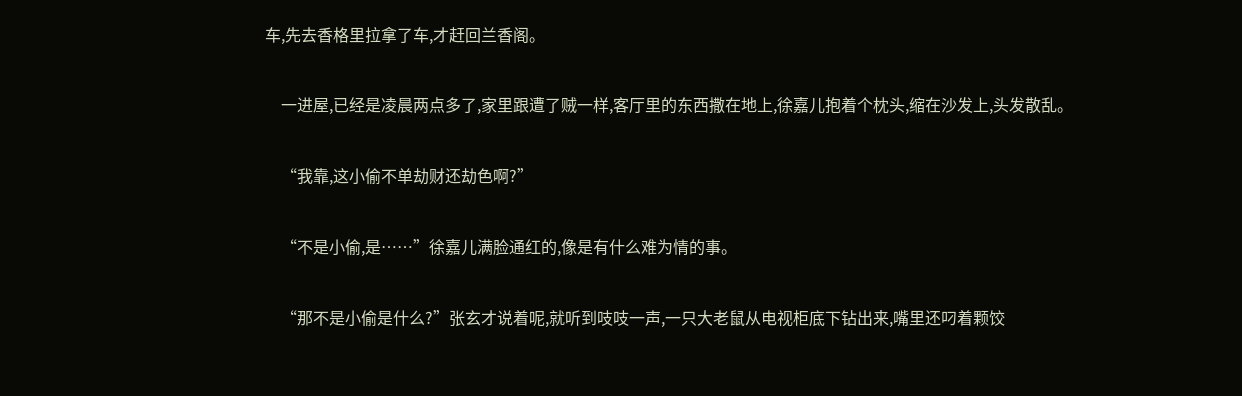车,先去香格里拉拿了车,才赶回兰香阁。

    一进屋,已经是凌晨两点多了,家里跟遭了贼一样,客厅里的东西撒在地上,徐嘉儿抱着个枕头,缩在沙发上,头发散乱。

    “我靠,这小偷不单劫财还劫色啊?”

    “不是小偷,是……”徐嘉儿满脸通红的,像是有什么难为情的事。

    “那不是小偷是什么?”张玄才说着呢,就听到吱吱一声,一只大老鼠从电视柜底下钻出来,嘴里还叼着颗饺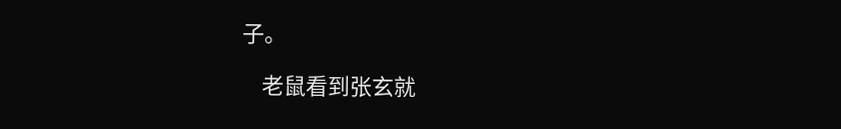子。

    老鼠看到张玄就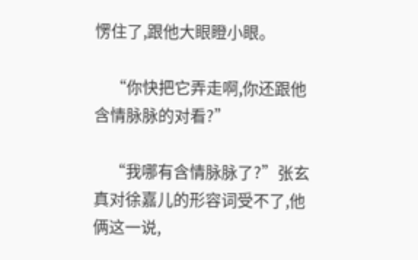愣住了,跟他大眼瞪小眼。

    “你快把它弄走啊,你还跟他含情脉脉的对看?”

    “我哪有含情脉脉了?”张玄真对徐嘉儿的形容词受不了,他俩这一说,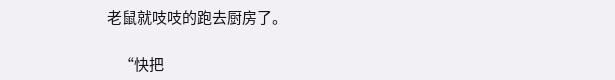老鼠就吱吱的跑去厨房了。

    “快把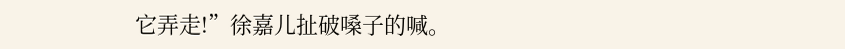它弄走!”徐嘉儿扯破嗓子的喊。